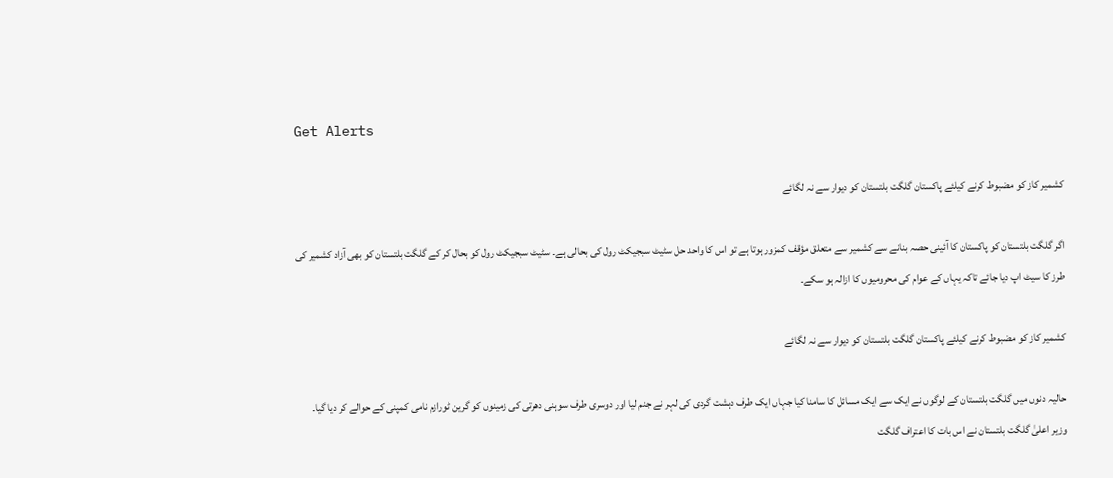Get Alerts

کشمیر کاز کو مضبوط کرنے کیلئے پاکستان گلگت بلتستان کو دیوار سے نہ لگائے

اگر گلگت بلتستان کو پاکستان کا آئینی حصہ بنانے سے کشمیر سے متعلق مؤقف کمزور ہوتا ہے تو اس کا واحد حل سٹیٹ سبجیکٹ رول کی بحالی ہے۔ سٹیٹ سبجیکٹ رول کو بحال کر کے گلگت بلتستان کو بھی آزاد کشمیر کی طرز کا سیٹ اپ دیا جائے تاکہ یہاں کے عوام کی محرومیوں کا ازالہ ہو سکے۔

کشمیر کاز کو مضبوط کرنے کیلئے پاکستان گلگت بلتستان کو دیوار سے نہ لگائے

حالیہ دنوں میں گلگت بلتستان کے لوگوں نے ایک سے ایک مسائل کا سامنا کیا جہاں ایک طرف دہشت گردی کی لہر نے جنم لیا اور دوسری طرف سوہنی دھرتی کی زمینوں کو گرین ٹورازم نامی کمپنی کے حوالے کر دیا گیا۔ وزیر اعلیٰ گلگت بلتستان نے اس بات کا اعتراف گلگت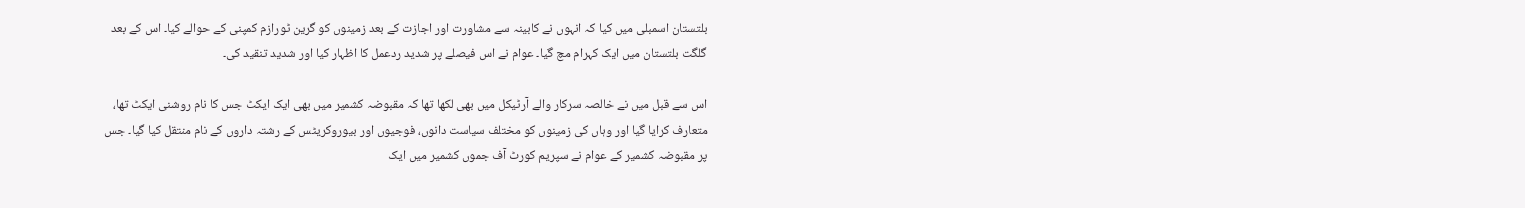بلتستان اسمبلی میں کیا کہ انہوں نے کابینہ سے مشاورت اور اجازت کے بعد زمینوں کو گرین ٹورازم کمپنی کے حوالے کیا۔ اس کے بعد گلگت بلتستان میں ایک کہرام مچ گیا۔ عوام نے اس فیصلے پر شدید ردعمل کا اظہار کیا اور شدید تنقید کی۔

اس سے قبل میں نے خالصہ سرکار والے آرٹیکل میں بھی لکھا تھا کہ مقبوضہ کشمیر میں بھی ایک ایکٹ جس کا نام روشنی ایکٹ تھا، متعارف کرایا گیا اور وہاں کی زمینوں کو مختلف سیاست دانوں، فوجیوں اور بیوروکریٹس کے رشتہ داروں کے نام منتقل کیا گیا۔ جس پر مقبوضہ کشمیر کے عوام نے سپریم کورٹ آف جموں کشمیر میں ایک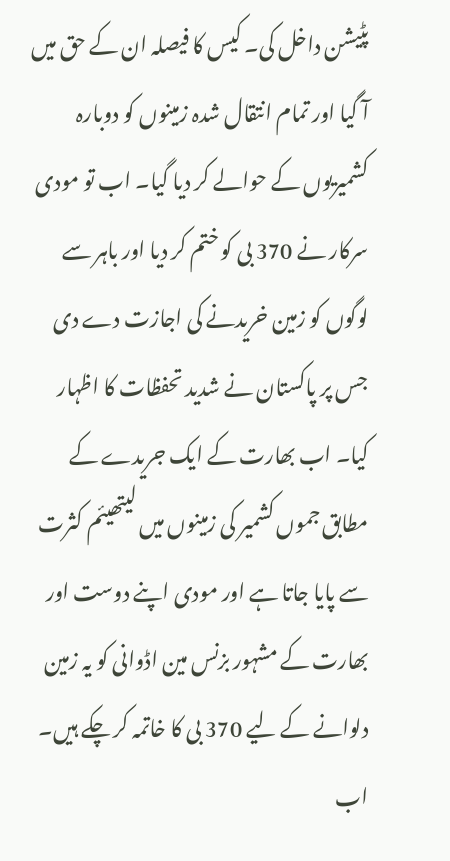پٹیشن داخل کی۔ کیس کا فیصلہ ان کے حق میں آ گیا اور تمام انتقال شدہ زمینوں کو دوبارہ کشمیریوں کے حوالے کر دیا گیا۔ اب تو مودی سرکار نے 370 بی کو ختم کر دیا اور باہر سے لوگوں کو زمین خریدنے کی اجازت دے دی جس پر پاکستان نے شدید تحفظات کا اظہار کیا۔ اب بھارت کے ایک جریدے کے مطابق جموں کشمیر کی زمینوں میں لیتھیئم کثرت سے پایا جاتا ہے اور مودی اپنے دوست اور بھارت کے مشہور بزنس مین اڈوانی کو یہ زمین دلوانے کے لیے 370 بی کا خاتمہ کر چکے ہیں۔ اب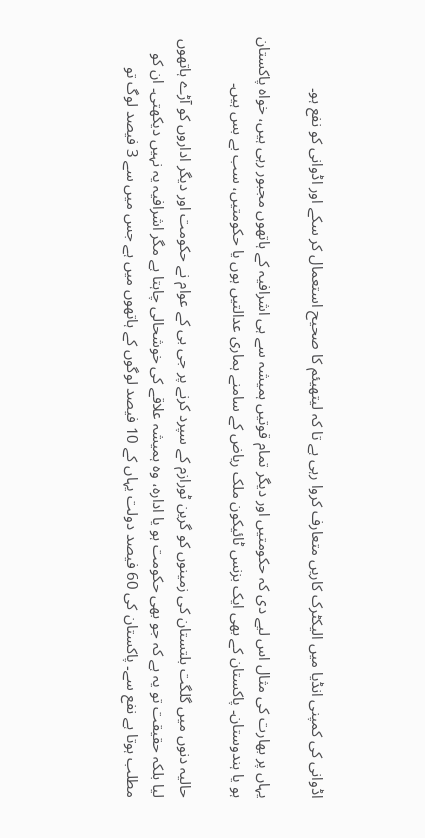اڈوانی کی کمپنی انڈیا میں الیکٹرک کاریں متعارف کروا رہی ہے تا کہ لیتھیئم کا صحیح استعمال کر سکے اور اڈوانی کو نفع ہو۔

یہاں پر بھارت کی مثال اس لیے دی کہ حکومتیں اور دیگر تمام قوتیں ہمیشہ سے ہی اشرافیہ کے ہاتھوں مجبور رہی ہیں، خواہ پاکستان ہو یا ہندوستان۔ پاکستان کے بھی ایک بزنس ٹائیکون ملک ریاض کے سامنے ہماری عدالتیں ہوں یا حکومتیں، سب بے بس ہیں۔

حالیہ دنوں میں گلگت بلتستان کی زمینوں کو گرین ٹورازم کے سپرد کرنے پر جی بی کے عوام نے حکومت اور دیگر اداروں کو آڑے ہاتھوں لیا بلکہ حقیقت تو یہ ہے کہ جو بھی حکومت ہو یا ادارہ، وہ ہمیشہ علاقے کی خوشحالی چاہتا ہے مگر اشرافیہ یہ نہیں دیکھتی۔ ان کو مطلب ہوتا ہے نفع سے۔ پاکستان کی 60 فیصد دولت یہاں کے 10 فیصد لوگوں کے ہاتھوں میں ہے جس میں سے 3 فیصد لوگ تو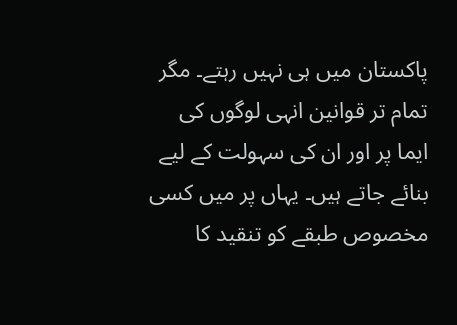پاکستان میں ہی نہیں رہتے۔ مگر تمام تر قوانین انہی لوگوں کی ایما پر اور ان کی سہولت کے لیے بنائے جاتے ہیں۔ یہاں پر میں کسی مخصوص طبقے کو تنقید کا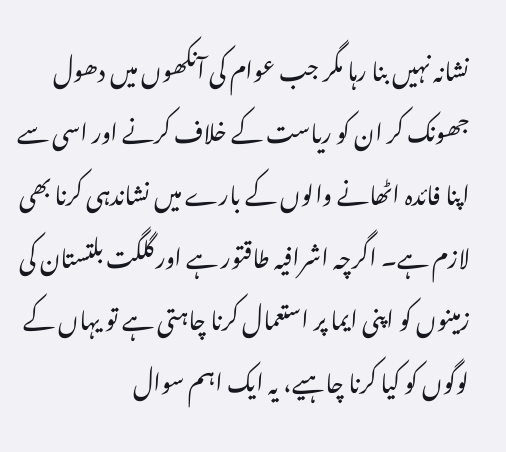نشانہ نہیں بنا رہا مگر جب عوام کی آنکھوں میں دھول جھونک کر ان کو ریاست کے خلاف کرنے اور اسی سے اپنا فائدہ اٹھانے والوں کے بارے میں نشاندہی کرنا بھی لازم ہے۔ اگرچہ اشرافیہ طاقتور ہے اور گلگت بلتستان کی زمینوں کو اپنی ایما پر استعمال کرنا چاہتی ہے تو یہاں کے لوگوں کو کیا کرنا چاہیے، یہ ایک اہم سوال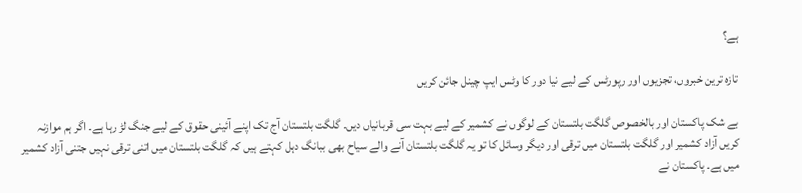ہے؟

تازہ ترین خبروں، تجزیوں اور رپورٹس کے لیے نیا دور کا وٹس ایپ چینل جائن کریں

بے شک پاکستان اور بالخصوص گلگت بلتستان کے لوگوں نے کشمیر کے لیے بہت سی قربانیاں دیں۔ گلگت بلتستان آج تک اپنے آئینی حقوق کے لیے جنگ لڑ رہا ہے۔ اگر ہم موازنہ کریں آزاد کشمیر اور گلگت بلتستان میں ترقی اور دیگر وسائل کا تو یہ گلگت بلتستان آنے والے سیاح بھی ببانگ دہل کہتے ہیں کہ گلگت بلتستان میں اتنی ترقی نہیں جتنی آزاد کشمیر میں ہے۔ پاکستان نے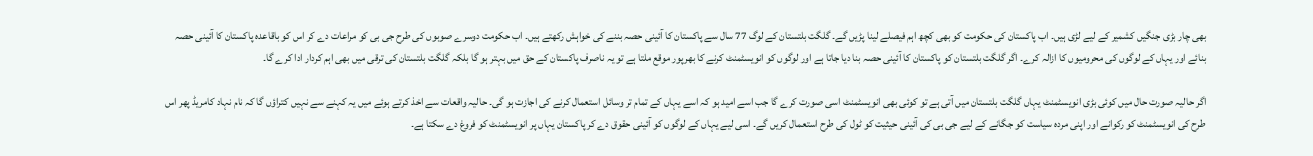بھی چار بڑی جنگیں کشمیر کے لیے لڑی ہیں۔ اب پاکستان کی حکومت کو بھی کچھ اہم فیصلے لینا پڑیں گے۔ گلگت بلتستان کے لوگ 77 سال سے پاکستان کا آئینی حصہ بننے کی خواہش رکھتے ہیں۔ اب حکومت دوسرے صوبوں کی طرح جی بی کو مراعات دے کر اس کو باقاعدہ پاکستان کا آئینی حصہ بنائے اور یہاں کے لوگوں کی محرومیوں کا ازالہ کرے۔ اگر گلگت بلتستان کو پاکستان کا آئینی حصہ بنا دیا جاتا ہے اور لوگوں کو انویسٹمنٹ کرنے کا بھرپور موقع ملتا ہے تو یہ ناصرف پاکستان کے حق میں بہتر ہو گا بلکہ گلگت بلتستان کی ترقی میں بھی اہم کردار ادا کرے گا۔

اگر حالیہ صورت حال میں کوئی بڑی انویسٹمنٹ یہاں گلگت بلتستان میں آتی ہے تو کوئی بھی انویسٹمنٹ اسی صورت کرے گا جب اسے امید ہو کہ اسے یہاں کے تمام تر وسائل استعمال کرنے کی اجازت ہو گی۔ حالیہ واقعات سے اخذ کرتے ہوئے میں یہ کہنے سے نہیں کتراؤں گا کہ نام نہاد کامریڈ پھر اس طرح کی انویسٹمنٹ کو رکوانے اور اپنی مردہ سیاست کو جگانے کے لیے جی بی کی آئینی حیثیت کو ٹول کی طرح استعمال کریں گے۔ اسی لیے یہاں کے لوگوں کو آئینی حقوق دے کر پاکستان یہاں پر انویسٹمنٹ کو فروغ دے سکتا ہے۔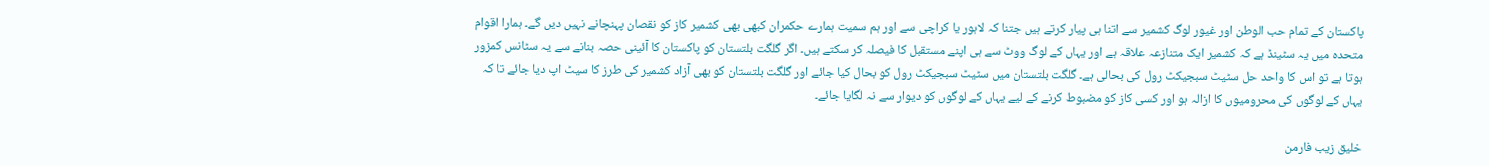پاکستان کے تمام حب الوطن اور غیور لوگ کشمیر سے اتنا ہی پیار کرتے ہیں جتنا کہ لاہور یا کراچی سے اور ہم سمیت ہمارے حکمران کبھی بھی کشمیر کاز کو نقصان پہنچانے نہیں دیں گے۔ ہمارا اقوام متحدہ میں یہ سٹینڈ ہے کہ کشمیر ایک متنازعہ علاقہ ہے اور یہاں کے لوگ ووٹ سے ہی اپنے مستقبل کا فیصلہ کر سکتے ہیں۔ اگر گلگت بلتستان کو پاکستان کا آئینی حصہ بنانے سے یہ سٹانس کمزور ہوتا ہے تو اس کا واحد حل سٹیٹ سبجیکٹ رول کی بحالی ہے۔ گلگت بلتستان میں سٹیٹ سبجیکٹ رول کو بحال کیا جائے اور گلگت بلتستان کو بھی آزاد کشمیر کی طرز کا سیٹ اپ دیا جائے تا کہ یہاں کے لوگوں کی محرومیوں کا ازالہ ہو اور کسی کاز کو مضبوط کرنے کے لیے یہاں کے لوگوں کو دیوار سے نہ لگایا جائے۔

خلیق زیب فارمن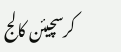کرسچیئن کالج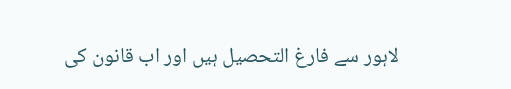لاہور سے فارغ التحصیل ہیں اور اب قانون کی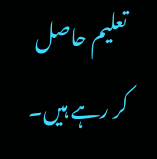تعلیم حاصل کر رہے ہیں۔